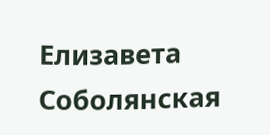Елизавета Соболянская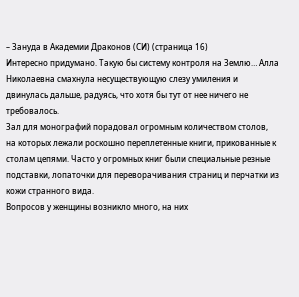– Зануда в Академии Драконов (СИ) (страница 16)
Интересно придумано. Такую бы систему контроля на Землю… Алла Николаевна смахнула несуществующую слезу умиления и двинулась дальше, радуясь, что хотя бы тут от нее ничего не требовалось.
Зал для монографий порадовал огромным количеством столов, на которых лежали роскошно переплетенные книги, прикованные к столам цепями. Часто у огромных книг были специальные резные подставки, лопаточки для переворачивания страниц и перчатки из кожи странного вида.
Вопросов у женщины возникло много, на них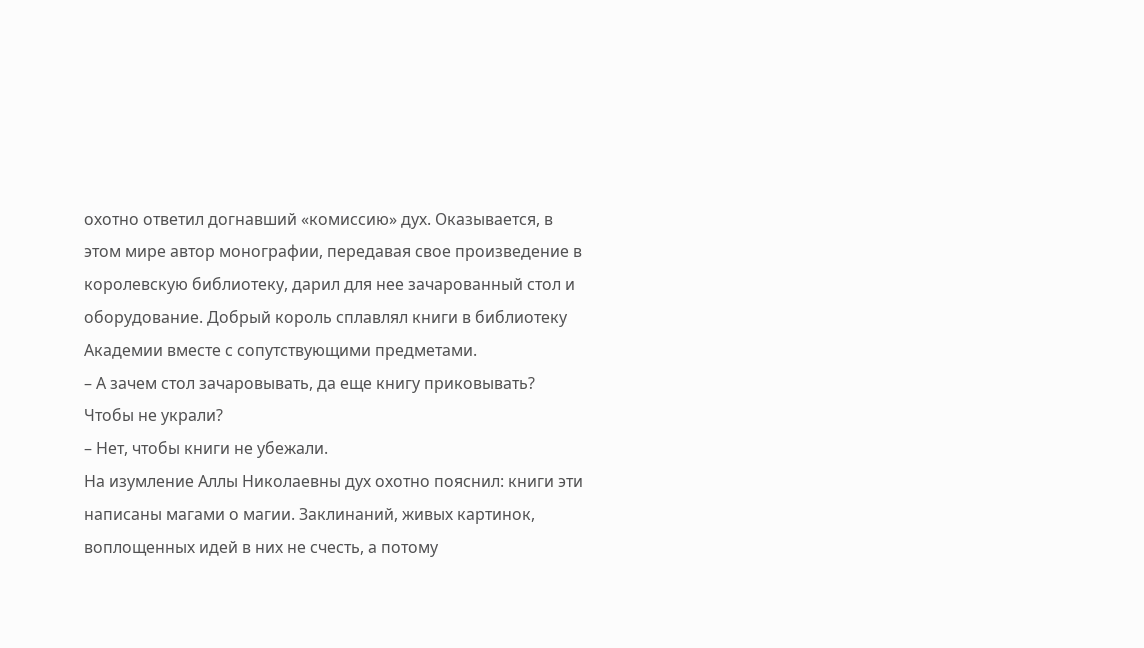охотно ответил догнавший «комиссию» дух. Оказывается, в этом мире автор монографии, передавая свое произведение в королевскую библиотеку, дарил для нее зачарованный стол и оборудование. Добрый король сплавлял книги в библиотеку Академии вместе с сопутствующими предметами.
– А зачем стол зачаровывать, да еще книгу приковывать? Чтобы не украли?
– Нет, чтобы книги не убежали.
На изумление Аллы Николаевны дух охотно пояснил: книги эти написаны магами о магии. Заклинаний, живых картинок, воплощенных идей в них не счесть, а потому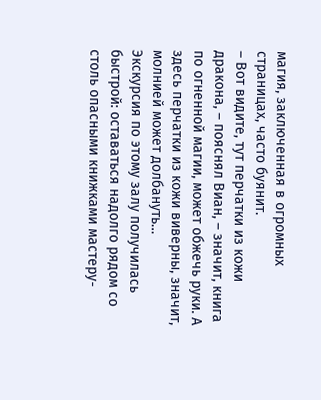магия, заключенная в огромных страницах, часто буянит.
– Вот видите, тут перчатки из кожи дракона, – пояснял Виан, – значит, книга по огненной магии, может обжечь руки. А здесь перчатки из кожи виверны, значит, молнией может долбануть…
Экскурсия по этому залу получилась быстрой: оставаться надолго рядом со столь опасными книжками мастеру-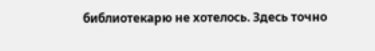библиотекарю не хотелось. Здесь точно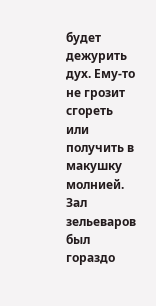будет дежурить дух. Ему-то не грозит сгореть или получить в макушку молнией.
Зал зельеваров был гораздо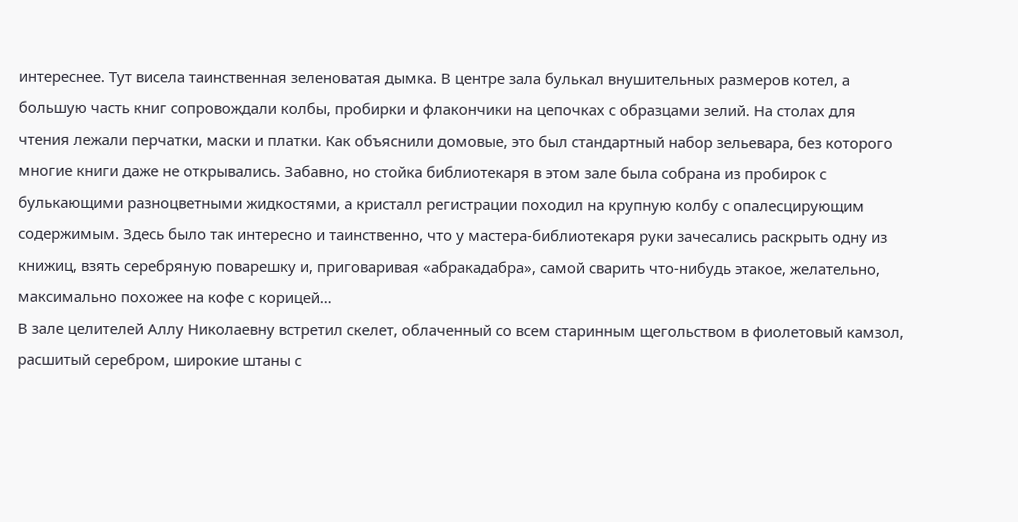интереснее. Тут висела таинственная зеленоватая дымка. В центре зала булькал внушительных размеров котел, а большую часть книг сопровождали колбы, пробирки и флакончики на цепочках с образцами зелий. На столах для чтения лежали перчатки, маски и платки. Как объяснили домовые, это был стандартный набор зельевара, без которого многие книги даже не открывались. Забавно, но стойка библиотекаря в этом зале была собрана из пробирок с булькающими разноцветными жидкостями, а кристалл регистрации походил на крупную колбу с опалесцирующим содержимым. Здесь было так интересно и таинственно, что у мастера-библиотекаря руки зачесались раскрыть одну из книжиц, взять серебряную поварешку и, приговаривая «абракадабра», самой сварить что-нибудь этакое, желательно, максимально похожее на кофе с корицей…
В зале целителей Аллу Николаевну встретил скелет, облаченный со всем старинным щегольством в фиолетовый камзол, расшитый серебром, широкие штаны с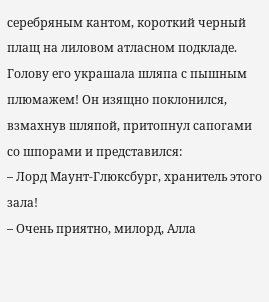серебряным кантом, короткий черный плащ на лиловом атласном подкладе. Голову его украшала шляпа с пышным плюмажем! Он изящно поклонился, взмахнув шляпой, притопнул сапогами со шпорами и представился:
– Лорд Маунт-Глюксбург, хранитель этого зала!
– Очень приятно, милорд, Алла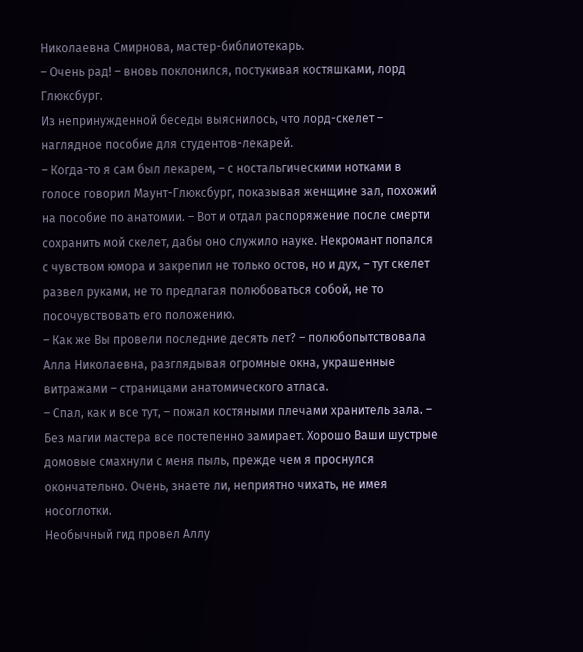Николаевна Смирнова, мастер-библиотекарь.
– Очень рад! – вновь поклонился, постукивая костяшками, лорд Глюксбург.
Из непринужденной беседы выяснилось, что лорд-скелет – наглядное пособие для студентов-лекарей.
– Когда-то я сам был лекарем, – с ностальгическими нотками в голосе говорил Маунт-Глюксбург, показывая женщине зал, похожий на пособие по анатомии. – Вот и отдал распоряжение после смерти сохранить мой скелет, дабы оно служило науке. Некромант попался с чувством юмора и закрепил не только остов, но и дух, – тут скелет развел руками, не то предлагая полюбоваться собой, не то посочувствовать его положению.
– Как же Вы провели последние десять лет? – полюбопытствовала Алла Николаевна, разглядывая огромные окна, украшенные витражами – страницами анатомического атласа.
– Спал, как и все тут, – пожал костяными плечами хранитель зала. – Без магии мастера все постепенно замирает. Хорошо Ваши шустрые домовые смахнули с меня пыль, прежде чем я проснулся окончательно. Очень, знаете ли, неприятно чихать, не имея носоглотки.
Необычный гид провел Аллу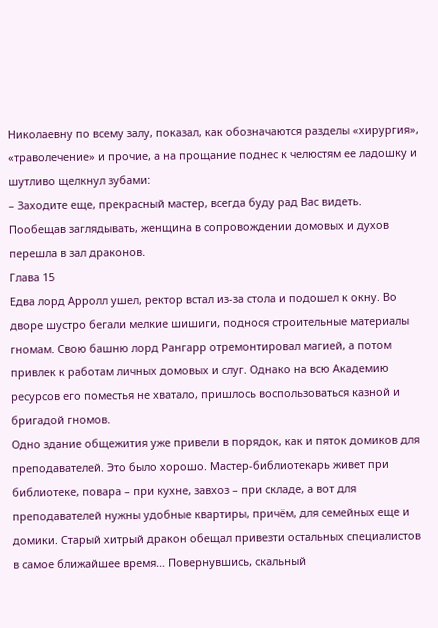Николаевну по всему залу, показал, как обозначаются разделы «хирургия», «траволечение» и прочие, а на прощание поднес к челюстям ее ладошку и шутливо щелкнул зубами:
– Заходите еще, прекрасный мастер, всегда буду рад Вас видеть.
Пообещав заглядывать, женщина в сопровождении домовых и духов перешла в зал драконов.
Глава 15
Едва лорд Арролл ушел, ректор встал из-за стола и подошел к окну. Во дворе шустро бегали мелкие шишиги, поднося строительные материалы гномам. Свою башню лорд Рангарр отремонтировал магией, а потом привлек к работам личных домовых и слуг. Однако на всю Академию ресурсов его поместья не хватало, пришлось воспользоваться казной и бригадой гномов.
Одно здание общежития уже привели в порядок, как и пяток домиков для преподавателей. Это было хорошо. Мастер-библиотекарь живет при библиотеке, повара – при кухне, завхоз – при складе, а вот для преподавателей нужны удобные квартиры, причём, для семейных еще и домики. Старый хитрый дракон обещал привезти остальных специалистов в самое ближайшее время… Повернувшись, скальный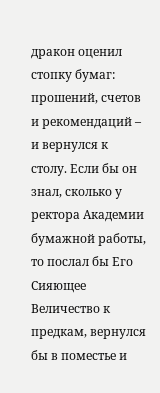дракон оценил стопку бумаг: прошений, счетов и рекомендаций – и вернулся к столу. Если бы он знал, сколько у ректора Академии бумажной работы, то послал бы Его Сияющее Величество к предкам, вернулся бы в поместье и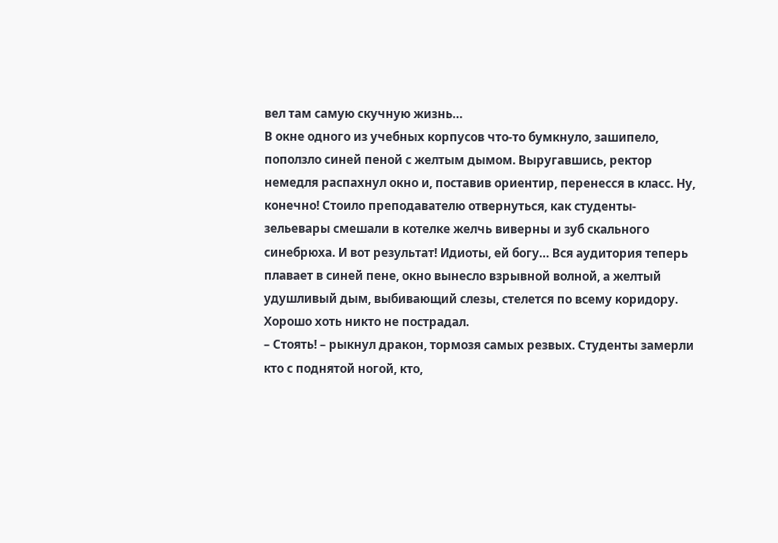вел там самую скучную жизнь…
В окне одного из учебных корпусов что-то бумкнуло, зашипело, поползло синей пеной с желтым дымом. Выругавшись, ректор немедля распахнул окно и, поставив ориентир, перенесся в класс. Ну, конечно! Стоило преподавателю отвернуться, как студенты-зельевары смешали в котелке желчь виверны и зуб скального синебрюха. И вот результат! Идиоты, ей богу… Вся аудитория теперь плавает в синей пене, окно вынесло взрывной волной, а желтый удушливый дым, выбивающий слезы, стелется по всему коридору. Хорошо хоть никто не пострадал.
– Стоять! – рыкнул дракон, тормозя самых резвых. Студенты замерли кто с поднятой ногой, кто,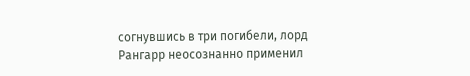согнувшись в три погибели, лорд Рангарр неосознанно применил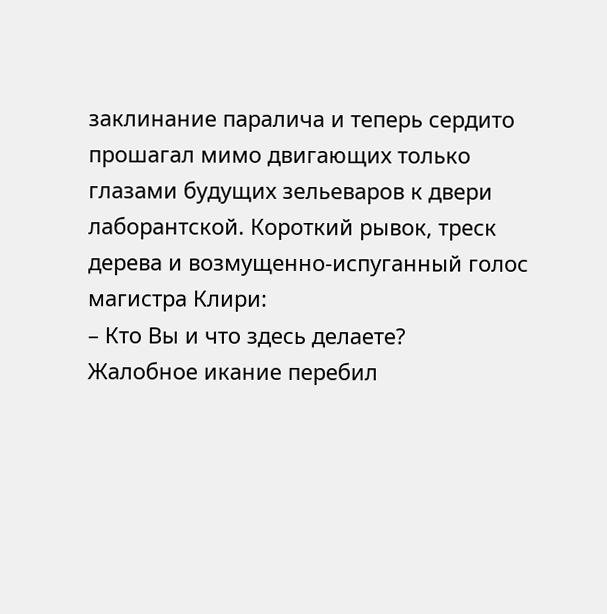заклинание паралича и теперь сердито прошагал мимо двигающих только глазами будущих зельеваров к двери лаборантской. Короткий рывок, треск дерева и возмущенно-испуганный голос магистра Клири:
– Кто Вы и что здесь делаете?
Жалобное икание перебил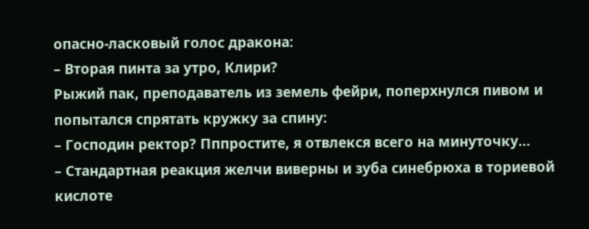опасно-ласковый голос дракона:
– Вторая пинта за утро, Клири?
Рыжий пак, преподаватель из земель фейри, поперхнулся пивом и попытался спрятать кружку за спину:
– Господин ректор? Пппростите, я отвлекся всего на минуточку…
– Стандартная реакция желчи виверны и зуба синебрюха в ториевой кислоте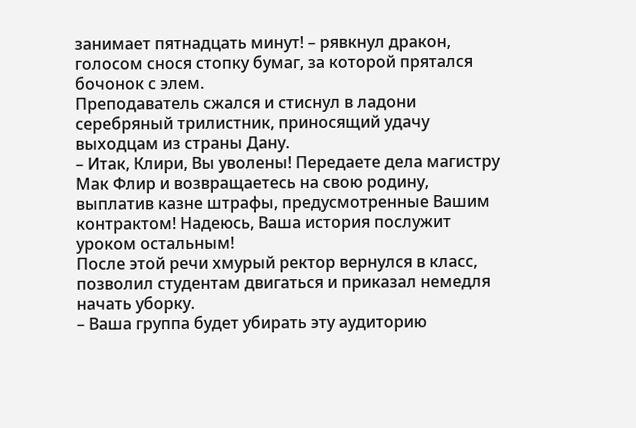занимает пятнадцать минут! – рявкнул дракон, голосом снося стопку бумаг, за которой прятался бочонок с элем.
Преподаватель сжался и стиснул в ладони серебряный трилистник, приносящий удачу выходцам из страны Дану.
– Итак, Клири, Вы уволены! Передаете дела магистру Мак Флир и возвращаетесь на свою родину, выплатив казне штрафы, предусмотренные Вашим контрактом! Надеюсь, Ваша история послужит уроком остальным!
После этой речи хмурый ректор вернулся в класс, позволил студентам двигаться и приказал немедля начать уборку.
– Ваша группа будет убирать эту аудиторию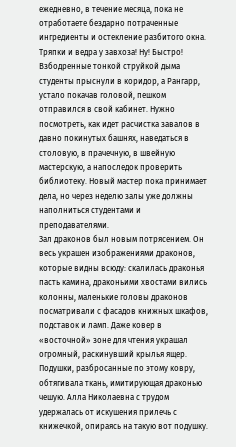ежедневно, в течение месяца, пока не отработаете бездарно потраченные ингредиенты и остекление разбитого окна. Тряпки и ведра у завхоза! Ну! Быстро!
Взбодренные тонкой струйкой дыма студенты прыснули в коридор, а Рангарр, устало покачав головой, пешком отправился в свой кабинет. Нужно посмотреть, как идет расчистка завалов в давно покинутых башнях, наведаться в столовую, в прачечную, в швейную мастерскую, а напоследок проверить библиотеку. Новый мастер пока принимает дела, но через неделю залы уже должны наполниться студентами и преподавателями.
Зал драконов был новым потрясением. Он весь украшен изображениями драконов, которые видны всюду: скалилась драконья пасть камина, драконьими хвостами вились колонны, маленькие головы драконов посматривали с фасадов книжных шкафов, подставок и ламп. Даже ковер в «восточной» зоне для чтения украшал огромный, раскинувший крылья ящер. Подушки, разбросанные по этому ковру, обтягивала ткань, имитирующая драконью чешую. Алла Николаевна с трудом удержалась от искушения прилечь с книжечкой, опираясь на такую вот подушку.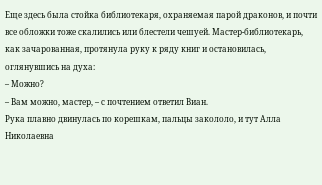Еще здесь была стойка библиотекаря, охраняемая парой драконов, и почти все обложки тоже скалились или блестели чешуей. Мастер-библиотекарь, как зачарованная, протянула руку к ряду книг и остановилась, оглянувшись на духа:
– Можно?
– Вам можно, мастер, – с почтением ответил Виан.
Рука плавно двинулась по корешкам, пальцы закололо, и тут Алла Николаевна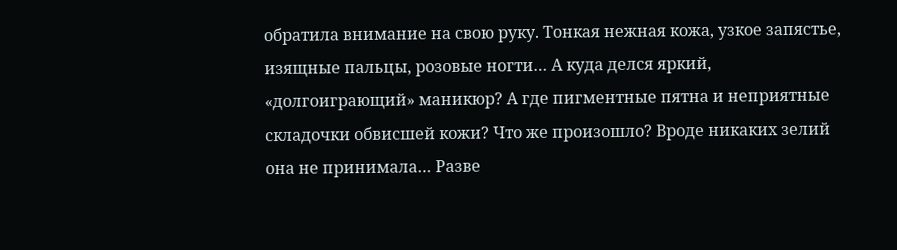обратила внимание на свою руку. Тонкая нежная кожа, узкое запястье, изящные пальцы, розовые ногти… А куда делся яркий, «долгоиграющий» маникюр? А где пигментные пятна и неприятные складочки обвисшей кожи? Что же произошло? Вроде никаких зелий она не принимала… Разве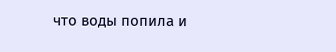что воды попила и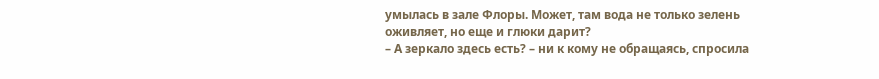умылась в зале Флоры. Может, там вода не только зелень оживляет, но еще и глюки дарит?
– А зеркало здесь есть? – ни к кому не обращаясь, спросила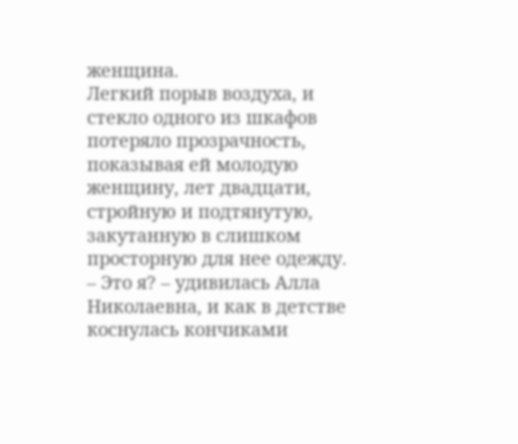женщина.
Легкий порыв воздуха, и стекло одного из шкафов потеряло прозрачность, показывая ей молодую женщину, лет двадцати, стройную и подтянутую, закутанную в слишком просторную для нее одежду.
– Это я? – удивилась Алла Николаевна, и как в детстве коснулась кончиками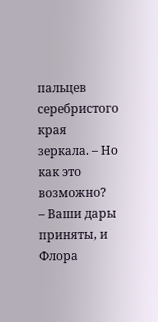пальцев серебристого края зеркала. – Но как это возможно?
– Ваши дары приняты, и Флора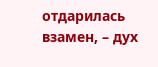отдарилась взамен, – дух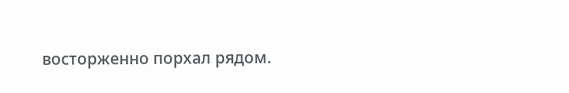восторженно порхал рядом.